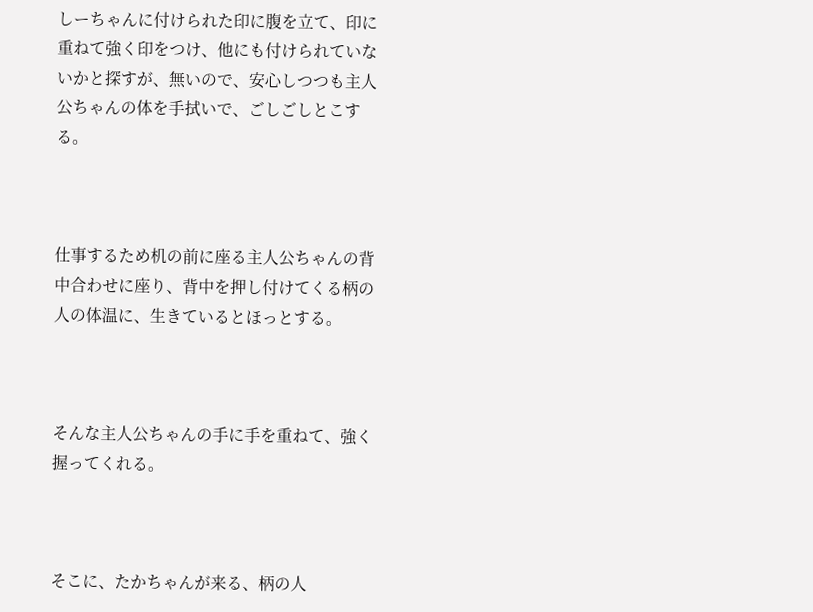しーちゃんに付けられた印に腹を立て、印に重ねて強く印をつけ、他にも付けられていないかと探すが、無いので、安心しつつも主人公ちゃんの体を手拭いで、ごしごしとこする。



仕事するため机の前に座る主人公ちゃんの背中合わせに座り、背中を押し付けてくる柄の人の体温に、生きているとほっとする。



そんな主人公ちゃんの手に手を重ねて、強く握ってくれる。



そこに、たかちゃんが来る、柄の人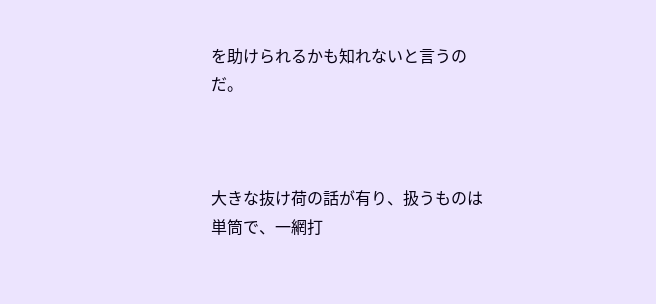を助けられるかも知れないと言うのだ。



大きな抜け荷の話が有り、扱うものは単筒で、一網打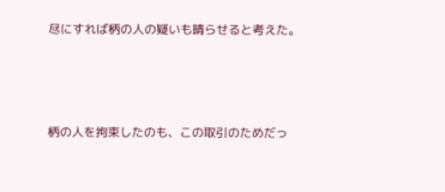尽にすれば柄の人の疑いも晴らせると考えた。



柄の人を拘束したのも、この取引のためだっ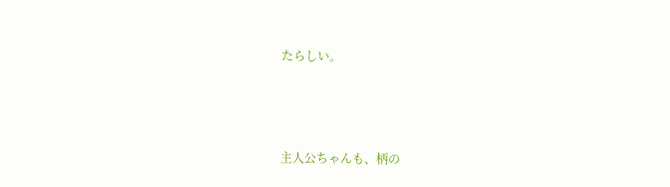たらしい。



主人公ちゃんも、柄の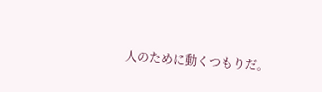人のために動くつもりだ。